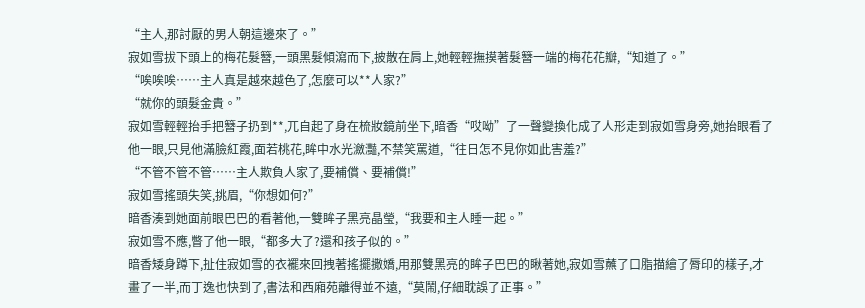“主人,那討厭的男人朝這邊來了。”
寂如雪拔下頭上的梅花髮簪,一頭黑髮傾瀉而下,披散在肩上,她輕輕撫摸著髮簪一端的梅花花瓣,“知道了。”
“唉唉唉……主人真是越來越色了,怎麼可以**人家?”
“就你的頭髮金貴。”
寂如雪輕輕抬手把簪子扔到**,兀自起了身在梳妝鏡前坐下,暗香“哎呦”了一聲變換化成了人形走到寂如雪身旁,她抬眼看了他一眼,只見他滿臉紅霞,面若桃花,眸中水光瀲灩,不禁笑罵道,“往日怎不見你如此害羞?”
“不管不管不管……主人欺負人家了,要補償、要補償!”
寂如雪搖頭失笑,挑眉,“你想如何?”
暗香湊到她面前眼巴巴的看著他,一雙眸子黑亮晶瑩,“我要和主人睡一起。”
寂如雪不應,瞥了他一眼,“都多大了?還和孩子似的。”
暗香矮身蹲下,扯住寂如雪的衣襬來回拽著搖擺撒嬌,用那雙黑亮的眸子巴巴的瞅著她,寂如雪蘸了口脂描繪了脣印的樣子,才畫了一半,而丁逸也快到了,書法和西廂苑離得並不遠,“莫鬧,仔細耽誤了正事。”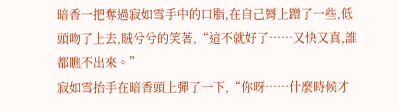暗香一把奪過寂如雪手中的口脂,在自己脣上蹭了一些,低頭吻了上去,賊兮兮的笑著,“這不就好了……又快又真,誰都瞧不出來。”
寂如雪抬手在暗香頭上彈了一下,“你呀……什麼時候才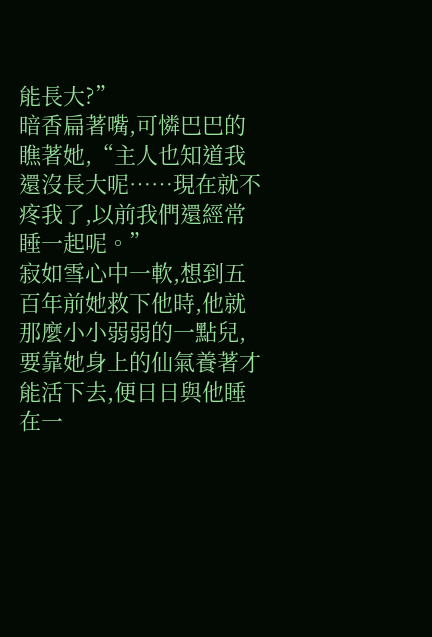能長大?”
暗香扁著嘴,可憐巴巴的瞧著她,“主人也知道我還沒長大呢……現在就不疼我了,以前我們還經常睡一起呢。”
寂如雪心中一軟,想到五百年前她救下他時,他就那麼小小弱弱的一點兒,要靠她身上的仙氣養著才能活下去,便日日與他睡在一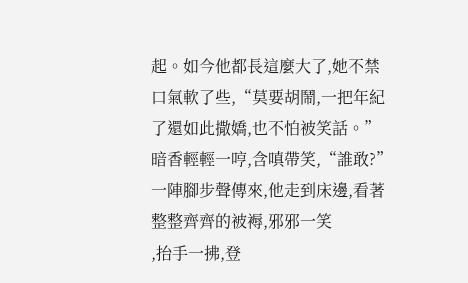起。如今他都長這麼大了,她不禁口氣軟了些,“莫要胡鬧,一把年紀了還如此撒嬌,也不怕被笑話。”
暗香輕輕一哼,含嗔帶笑,“誰敢?”
一陣腳步聲傳來,他走到床邊,看著整整齊齊的被褥,邪邪一笑
,抬手一拂,登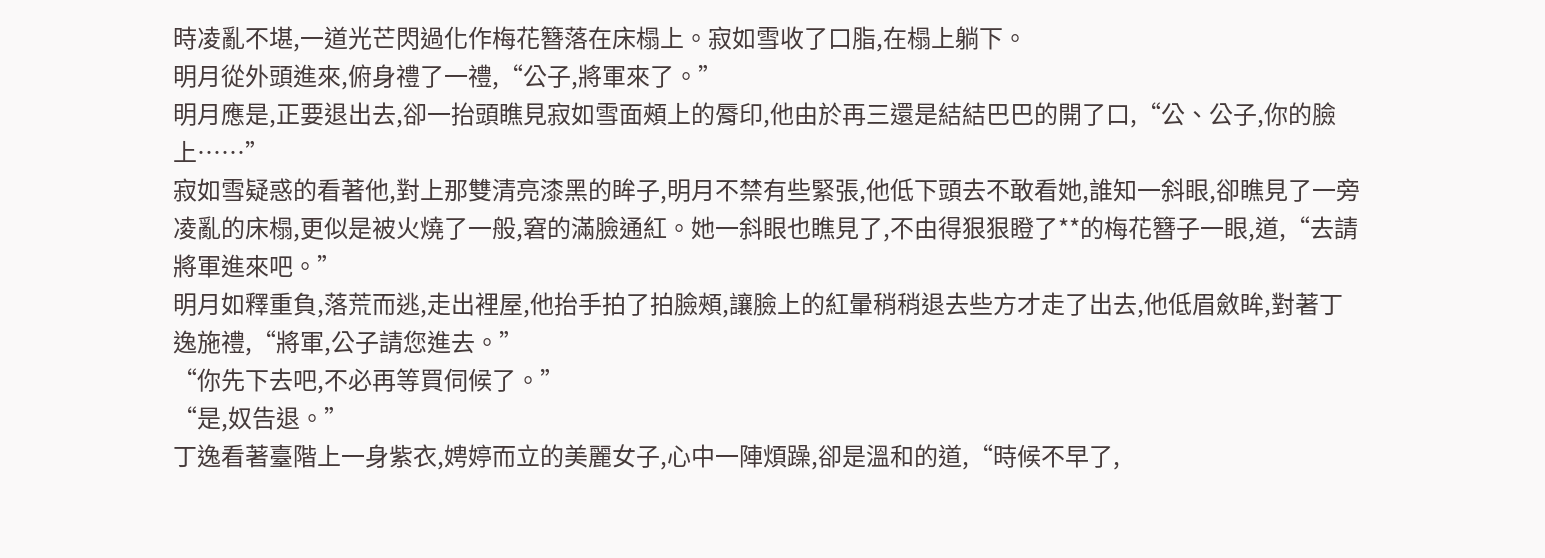時凌亂不堪,一道光芒閃過化作梅花簪落在床榻上。寂如雪收了口脂,在榻上躺下。
明月從外頭進來,俯身禮了一禮,“公子,將軍來了。”
明月應是,正要退出去,卻一抬頭瞧見寂如雪面頰上的脣印,他由於再三還是結結巴巴的開了口,“公、公子,你的臉上……”
寂如雪疑惑的看著他,對上那雙清亮漆黑的眸子,明月不禁有些緊張,他低下頭去不敢看她,誰知一斜眼,卻瞧見了一旁凌亂的床榻,更似是被火燒了一般,窘的滿臉通紅。她一斜眼也瞧見了,不由得狠狠瞪了**的梅花簪子一眼,道,“去請將軍進來吧。”
明月如釋重負,落荒而逃,走出裡屋,他抬手拍了拍臉頰,讓臉上的紅暈稍稍退去些方才走了出去,他低眉斂眸,對著丁逸施禮,“將軍,公子請您進去。”
“你先下去吧,不必再等買伺候了。”
“是,奴告退。”
丁逸看著臺階上一身紫衣,娉婷而立的美麗女子,心中一陣煩躁,卻是溫和的道,“時候不早了,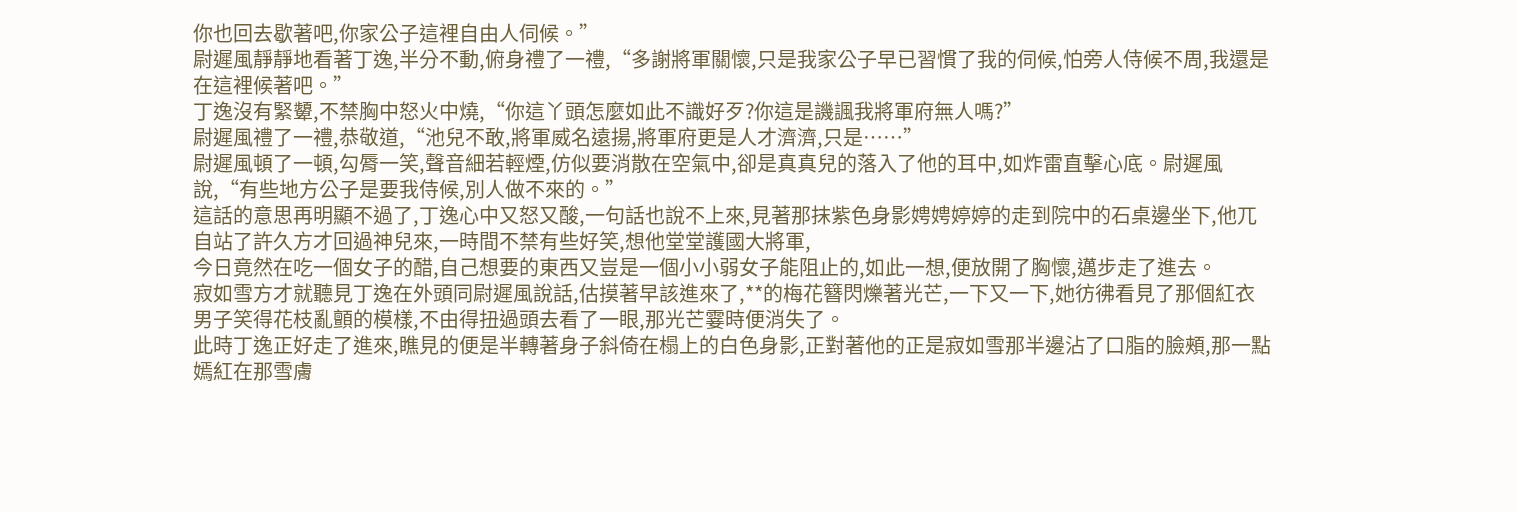你也回去歇著吧,你家公子這裡自由人伺候。”
尉遲風靜靜地看著丁逸,半分不動,俯身禮了一禮,“多謝將軍關懷,只是我家公子早已習慣了我的伺候,怕旁人侍候不周,我還是在這裡候著吧。”
丁逸沒有緊顰,不禁胸中怒火中燒,“你這丫頭怎麼如此不識好歹?你這是譏諷我將軍府無人嗎?”
尉遲風禮了一禮,恭敬道,“池兒不敢,將軍威名遠揚,將軍府更是人才濟濟,只是……”
尉遲風頓了一頓,勾脣一笑,聲音細若輕煙,仿似要消散在空氣中,卻是真真兒的落入了他的耳中,如炸雷直擊心底。尉遲風說,“有些地方公子是要我侍候,別人做不來的。”
這話的意思再明顯不過了,丁逸心中又怒又酸,一句話也說不上來,見著那抹紫色身影娉娉婷婷的走到院中的石桌邊坐下,他兀自站了許久方才回過神兒來,一時間不禁有些好笑,想他堂堂護國大將軍,
今日竟然在吃一個女子的醋,自己想要的東西又豈是一個小小弱女子能阻止的,如此一想,便放開了胸懷,邁步走了進去。
寂如雪方才就聽見丁逸在外頭同尉遲風說話,估摸著早該進來了,**的梅花簪閃爍著光芒,一下又一下,她彷彿看見了那個紅衣男子笑得花枝亂顫的模樣,不由得扭過頭去看了一眼,那光芒霎時便消失了。
此時丁逸正好走了進來,瞧見的便是半轉著身子斜倚在榻上的白色身影,正對著他的正是寂如雪那半邊沾了口脂的臉頰,那一點嫣紅在那雪膚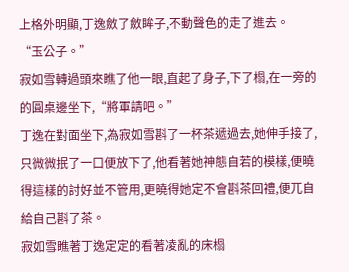上格外明顯,丁逸斂了斂眸子,不動聲色的走了進去。
“玉公子。”
寂如雪轉過頭來瞧了他一眼,直起了身子,下了榻,在一旁的的圓桌邊坐下,“將軍請吧。”
丁逸在對面坐下,為寂如雪斟了一杯茶遞過去,她伸手接了,只微微抿了一口便放下了,他看著她神態自若的模樣,便曉得這樣的討好並不管用,更曉得她定不會斟茶回禮,便兀自給自己斟了茶。
寂如雪瞧著丁逸定定的看著凌亂的床榻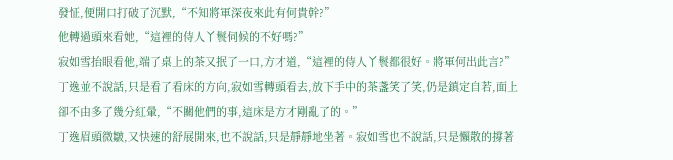發怔,便開口打破了沉默,“不知將軍深夜來此有何貴幹?”
他轉過頭來看她,“這裡的侍人丫鬟伺候的不好嗎?”
寂如雪抬眼看他,端了桌上的茶又抿了一口,方才道,“這裡的侍人丫鬟都很好。將軍何出此言?”
丁逸並不說話,只是看了看床的方向,寂如雪轉頭看去,放下手中的茶盞笑了笑,仍是鎮定自若,面上卻不由多了幾分紅暈,“不關他們的事,這床是方才剛亂了的。”
丁逸眉頭微皺,又快速的舒展開來,也不說話,只是靜靜地坐著。寂如雪也不說話,只是懶散的撐著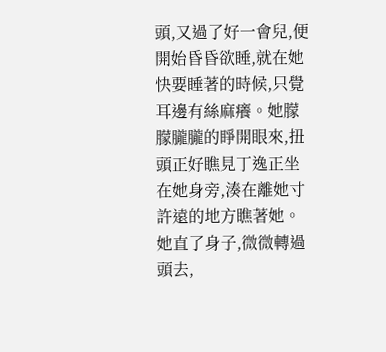頭,又過了好一會兒,便開始昏昏欲睡,就在她快要睡著的時候,只覺耳邊有絲麻癢。她朦朦朧朧的睜開眼來,扭頭正好瞧見丁逸正坐在她身旁,湊在離她寸許遠的地方瞧著她。
她直了身子,微微轉過頭去,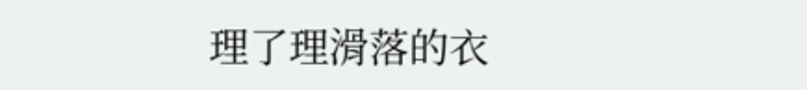理了理滑落的衣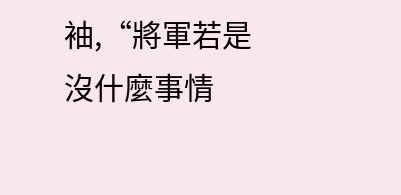袖,“將軍若是沒什麼事情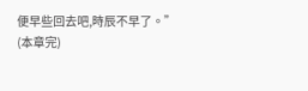便早些回去吧,時辰不早了。”
(本章完)